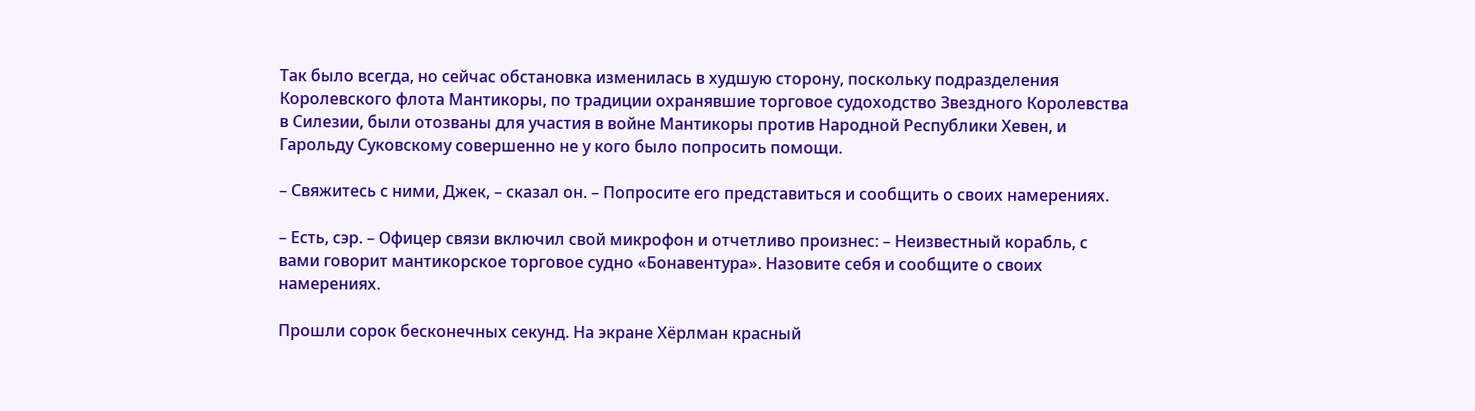Так было всегда, но сейчас обстановка изменилась в худшую сторону, поскольку подразделения Королевского флота Мантикоры, по традиции охранявшие торговое судоходство Звездного Королевства в Силезии, были отозваны для участия в войне Мантикоры против Народной Республики Хевен, и Гарольду Суковскому совершенно не у кого было попросить помощи.

– Свяжитесь с ними, Джек, – сказал он. – Попросите его представиться и сообщить о своих намерениях.

– Есть, сэр. – Офицер связи включил свой микрофон и отчетливо произнес: – Неизвестный корабль, с вами говорит мантикорское торговое судно «Бонавентура». Назовите себя и сообщите о своих намерениях.

Прошли сорок бесконечных секунд. На экране Хёрлман красный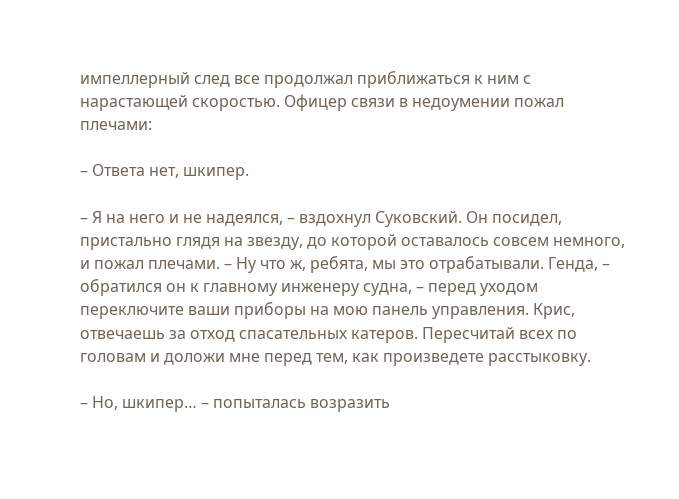импеллерный след все продолжал приближаться к ним с нарастающей скоростью. Офицер связи в недоумении пожал плечами:

– Ответа нет, шкипер.

– Я на него и не надеялся, – вздохнул Суковский. Он посидел, пристально глядя на звезду, до которой оставалось совсем немного, и пожал плечами. – Ну что ж, ребята, мы это отрабатывали. Генда, – обратился он к главному инженеру судна, – перед уходом переключите ваши приборы на мою панель управления. Крис, отвечаешь за отход спасательных катеров. Пересчитай всех по головам и доложи мне перед тем, как произведете расстыковку.

– Но, шкипер… – попыталась возразить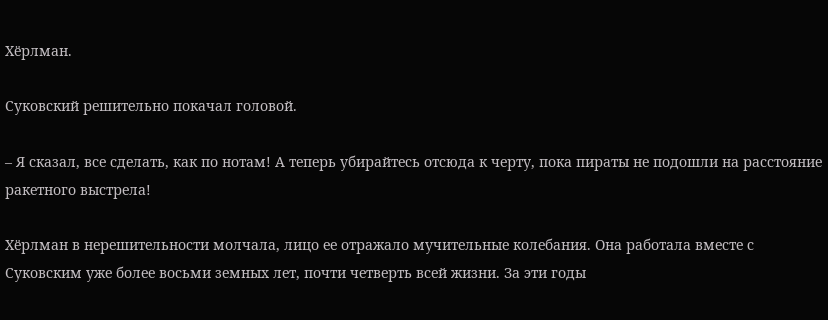Хёрлман.

Суковский решительно покачал головой.

– Я сказал, все сделать, как по нотам! А теперь убирайтесь отсюда к черту, пока пираты не подошли на расстояние ракетного выстрела!

Хёрлман в нерешительности молчала, лицо ее отражало мучительные колебания. Она работала вместе с Суковским уже более восьми земных лет, почти четверть всей жизни. За эти годы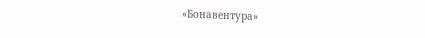«Бонавентура»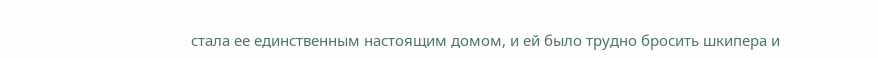стала ее единственным настоящим домом, и ей было трудно бросить шкипера и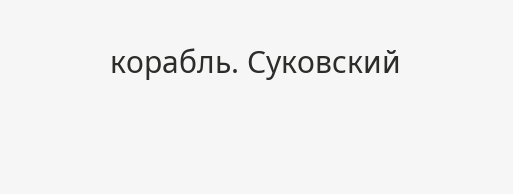корабль. Суковский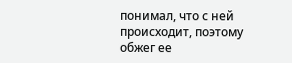понимал, что с ней происходит, поэтому обжег ее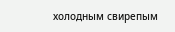холодным свирепым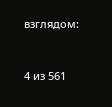взглядом:



4 из 561